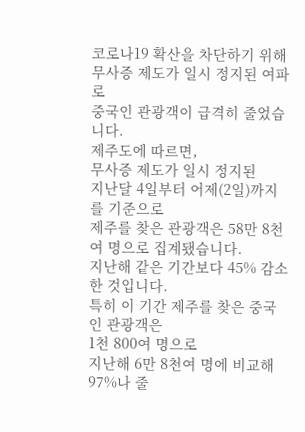코로나19 확산을 차단하기 위해
무사증 제도가 일시 정지된 여파로
중국인 관광객이 급격히 줄었습니다.
제주도에 따르면,
무사증 제도가 일시 정지된
지난달 4일부터 어제(2일)까지를 기준으로
제주를 찾은 관광객은 58만 8천여 명으로 집계됐습니다.
지난해 같은 기간보다 45% 감소한 것입니다.
특히 이 기간 제주를 찾은 중국인 관광객은
1천 800여 명으로
지난해 6만 8천여 명에 비교해 97%나 줄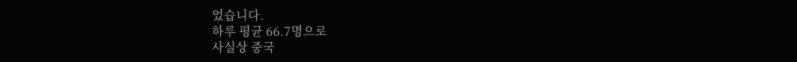었습니다.
하루 평균 66.7명으로
사실상 중국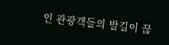인 관광객들의 발길이 끊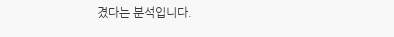겼다는 분석입니다.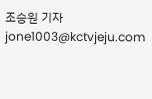조승원 기자
jone1003@kctvjeju.com